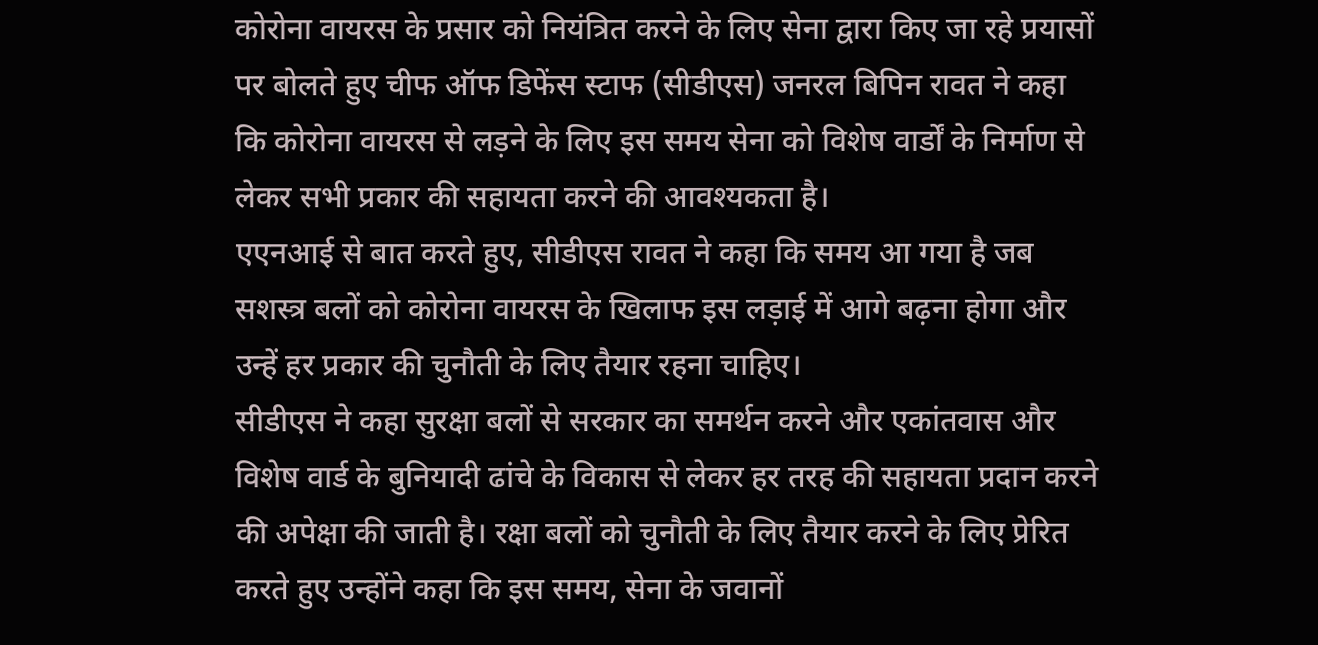कोरोना वायरस के प्रसार को नियंत्रित करने के लिए सेना द्वारा किए जा रहे प्रयासों पर बोलते हुए चीफ ऑफ डिफेंस स्टाफ (सीडीएस) जनरल बिपिन रावत ने कहा कि कोरोना वायरस से लड़ने के लिए इस समय सेना को विशेष वार्डों के निर्माण से लेकर सभी प्रकार की सहायता करने की आवश्यकता है।
एएनआई से बात करते हुए, सीडीएस रावत ने कहा कि समय आ गया है जब सशस्त्र बलों को कोरोना वायरस के खिलाफ इस लड़ाई में आगे बढ़ना होगा और उन्हें हर प्रकार की चुनौती के लिए तैयार रहना चाहिए।
सीडीएस ने कहा सुरक्षा बलों से सरकार का समर्थन करने और एकांतवास और विशेष वार्ड के बुनियादी ढांचे के विकास से लेकर हर तरह की सहायता प्रदान करने की अपेक्षा की जाती है। रक्षा बलों को चुनौती के लिए तैयार करने के लिए प्रेरित करते हुए उन्होंने कहा कि इस समय, सेना के जवानों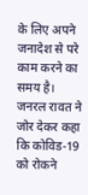के लिए अपने जनादेश से परे काम करने का समय है।
जनरल रावत ने जोर देकर कहा कि कोविड-19 को रोकने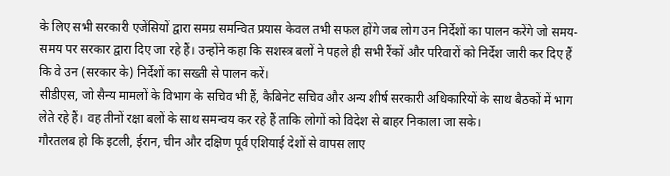के लिए सभी सरकारी एजेंसियों द्वारा समग्र समन्वित प्रयास केवल तभी सफल होंगे जब लोग उन निर्देशों का पालन करेंगे जो समय-समय पर सरकार द्वारा दिए जा रहे हैं। उन्होंने कहा कि सशस्त्र बलों ने पहले ही सभी रैंकों और परिवारों को निर्देश जारी कर दिए हैं कि वे उन (सरकार के) निर्देशों का सख्ती से पालन करें।
सीडीएस, जो सैन्य मामलों के विभाग के सचिव भी हैं, कैबिनेट सचिव और अन्य शीर्ष सरकारी अधिकारियों के साथ बैठकों में भाग लेते रहे हैं। वह तीनों रक्षा बलों के साथ समन्वय कर रहे हैं ताकि लोगों को विदेश से बाहर निकाला जा सके।
गौरतलब हो कि इटली, ईरान, चीन और दक्षिण पूर्व एशियाई देशों से वापस लाए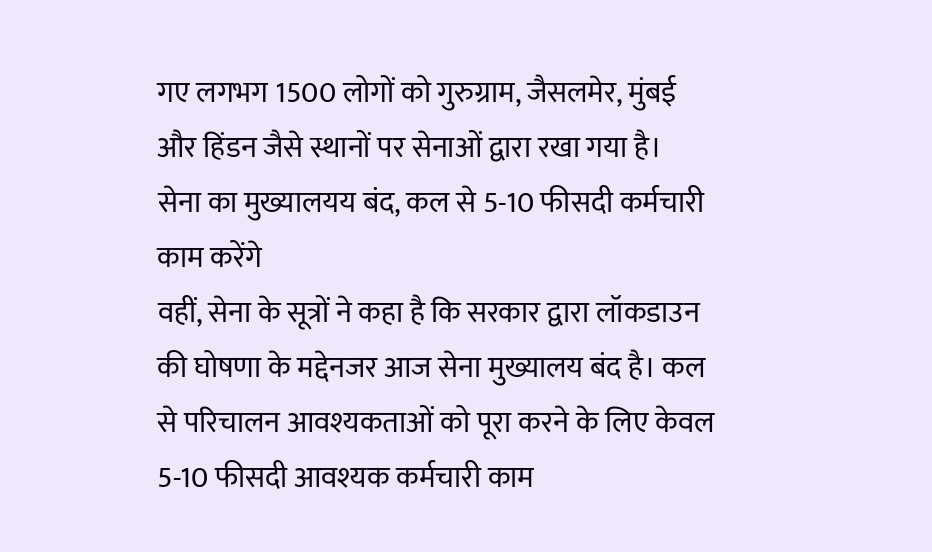गए लगभग 1500 लोगों को गुरुग्राम, जैसलमेर, मुंबई और हिंडन जैसे स्थानों पर सेनाओं द्वारा रखा गया है।
सेना का मुख्यालयय बंद, कल से 5-10 फीसदी कर्मचारी काम करेंगे
वहीं, सेना के सूत्रों ने कहा है कि सरकार द्वारा लॉकडाउन की घोषणा के मद्देनजर आज सेना मुख्यालय बंद है। कल से परिचालन आवश्यकताओं को पूरा करने के लिए केवल 5-10 फीसदी आवश्यक कर्मचारी काम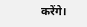करेंगे।